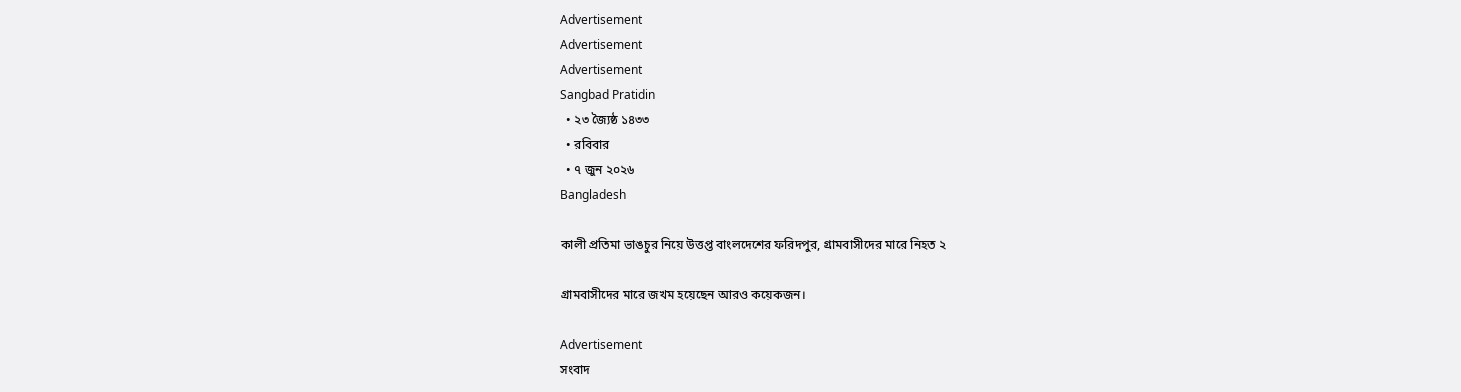Advertisement
Advertisement
Advertisement
Sangbad Pratidin
  • ২৩ জ্যৈষ্ঠ ১৪৩৩
  • রবিবার
  • ৭ জুন ২০২৬
Bangladesh

কালী প্রতিমা ভাঙচুর নিয়ে উত্তপ্ত বাংলদেশের ফরিদপুর, গ্রামবাসীদের মারে নিহত ২

গ্রামবাসীদের মারে জখম হয়েছেন আরও কয়েকজন।

Advertisement
সংবাদ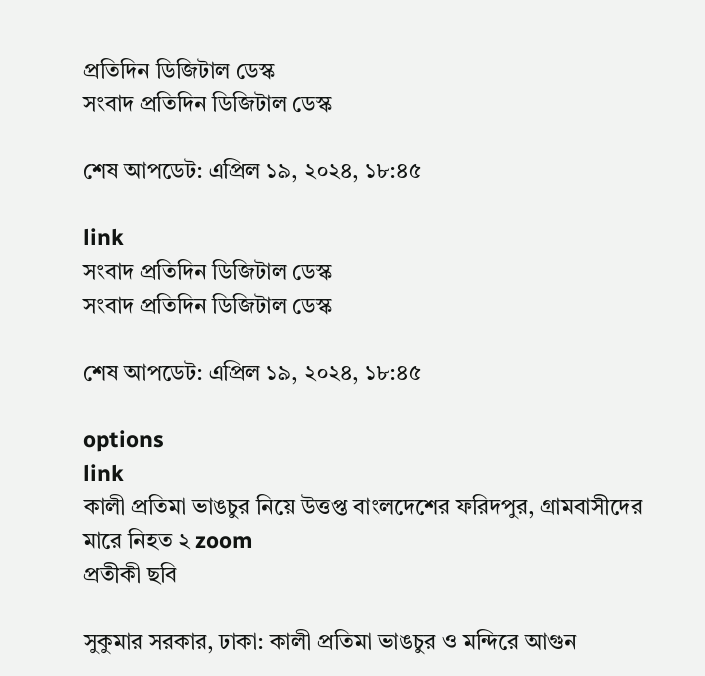প্রতিদিন ডিজিটাল ডেস্ক
সংবাদ প্রতিদিন ডিজিটাল ডেস্ক

শেষ আপডেট: এপ্রিল ১৯, ২০২৪, ১৮:৪৫

link
সংবাদ প্রতিদিন ডিজিটাল ডেস্ক
সংবাদ প্রতিদিন ডিজিটাল ডেস্ক

শেষ আপডেট: এপ্রিল ১৯, ২০২৪, ১৮:৪৫

options
link
কালী প্রতিমা ভাঙচুর নিয়ে উত্তপ্ত বাংলদেশের ফরিদপুর, গ্রামবাসীদের মারে নিহত ২ zoom
প্রতীকী ছবি

সুকুমার সরকার, ঢাকা: কালী প্রতিমা ভাঙচুর ও মন্দিরে আগুন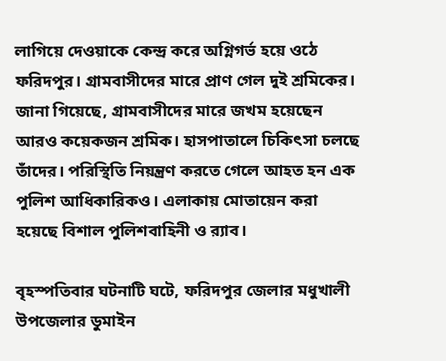লাগিয়ে দেওয়াকে কেন্দ্র করে অগ্নিগর্ভ হয়ে ওঠে ফরিদপুর। গ্রামবাসীদের মারে প্রাণ গেল দুই শ্রমিকের। জানা গিয়েছে, গ্রামবাসীদের মারে জখম হয়েছেন আরও কয়েকজন শ্রমিক। হাসপাতালে চিকিৎসা চলছে তাঁদের। পরিস্থিতি নিয়ন্ত্রণ করতে গেলে আহত হন এক পুলিশ আধিকারিকও। এলাকায় মোতায়েন করা হয়েছে বিশাল পুলিশবাহিনী ও র‍্যাব।

বৃহস্পতিবার ঘটনাটি ঘটে, ফরিদপুর জেলার মধুখালী উপজেলার ডুমাইন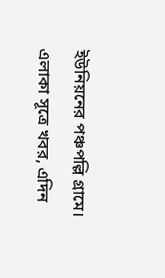ইউনিয়নের পঞ্চপল্লি গ্রামে। এলাকা সূত্রে খবর, এদিন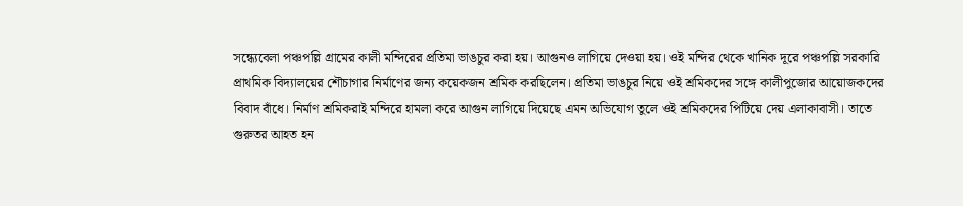সন্ধ্যেবেলা পঞ্চপল্লি গ্রামের কালী মন্দিরের প্রতিমা ভাঙচুর করা হয়। আগুনও লাগিয়ে দেওয়া হয়। ওই মন্দির থেকে খানিক দূরে পঞ্চপল্লি সরকারি প্রাথমিক বিদ্যালয়ের শৌচাগার নির্মাণের জন্য কয়েকজন শ্রমিক করছিলেন। প্রতিমা ভাঙচুর নিয়ে ওই শ্রমিকদের সঙ্গে কালীপুজোর আয়োজকদের বিবাদ বাঁধে। নির্মাণ শ্রমিকরাই মন্দিরে হামলা করে আগুন লাগিয়ে দিয়েছে এমন অভিযোগ তুলে ওই শ্রমিকদের পিটিয়ে দেয় এলাকাবাসী। তাতে গুরুতর আহত হন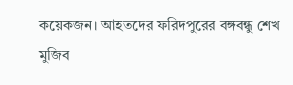কয়েকজন। আহতদের ফরিদপুরের বঙ্গবন্ধু শেখ মুজিব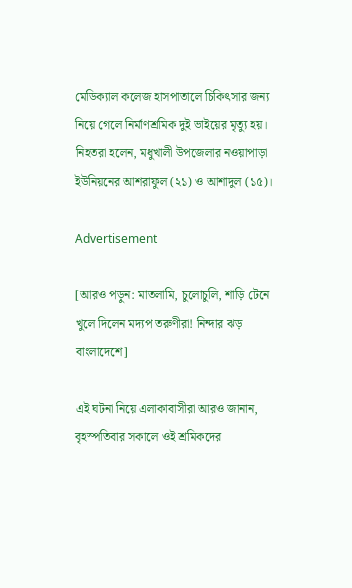মেডিক্যাল কলেজ হাসপাতালে চিকিৎসার জন্য নিয়ে গেলে নির্মাণশ্রমিক দুই ভাইয়ের মৃত্যু হয়। নিহতরা হলেন, মধুখালী উপজেলার নওয়াপাড়া ইউনিয়নের আশরাফুল (২১) ও আশাদুল (১৫)।

Advertisement

[আরও পড়ুন: মাতলামি, চুলোচুলি, শাড়ি টেনে খুলে দিলেন মদ্যপ তরুণীরা! নিন্দার ঝড় বাংলাদেশে]

এই ঘটনা নিয়ে এলাকাবাসীরা আরও জানান, বৃহস্পতিবার সকালে ওই শ্রমিকদের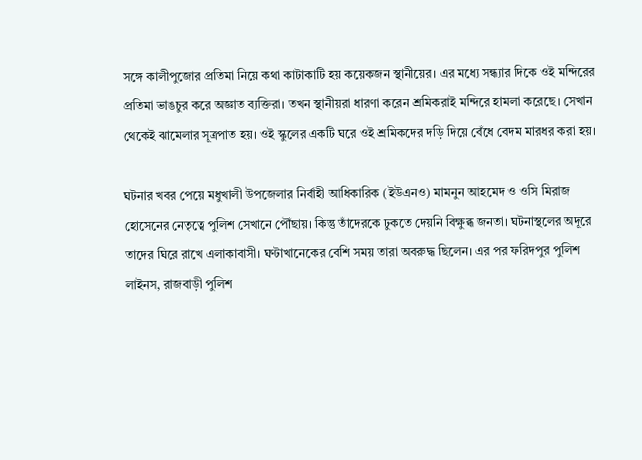সঙ্গে কালীপুজোর প্রতিমা নিয়ে কথা কাটাকাটি হয় কয়েকজন স্থানীয়ের। এর মধ্যে সন্ধ্যার দিকে ওই মন্দিরের প্রতিমা ভাঙচুর করে অজ্ঞাত ব্যক্তিরা। তখন স্থানীয়রা ধারণা করেন শ্রমিকরাই মন্দিরে হামলা করেছে। সেখান থেকেই ঝামেলার সূত্রপাত হয়। ওই স্কুলের একটি ঘরে ওই শ্রমিকদের দড়ি দিয়ে বেঁধে বেদম মারধর করা হয়।

ঘটনার খবর পেয়ে মধুখালী উপজেলার নির্বাহী আধিকারিক (ইউএনও) মামনুন আহমেদ ও ওসি মিরাজ হোসেনের নেতৃত্বে পুলিশ সেখানে পৌঁছায়। কিন্তু তাঁদেরকে ঢুকতে দেয়নি বিক্ষুব্ধ জনতা। ঘটনাস্থলের অদূরে তাদের ঘিরে রাখে এলাকাবাসী। ঘণ্টাখানেকের বেশি সময় তারা অবরুদ্ধ ছিলেন। এর পর ফরিদপুর পুলিশ লাইনস, রাজবাড়ী পুলিশ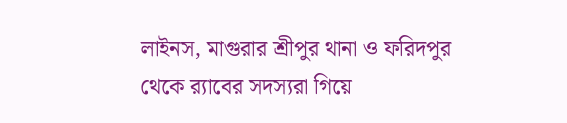লাইনস, মাগুরার শ্রীপুর থানা ও ফরিদপুর থেকে র‍্যাবের সদস্যরা গিয়ে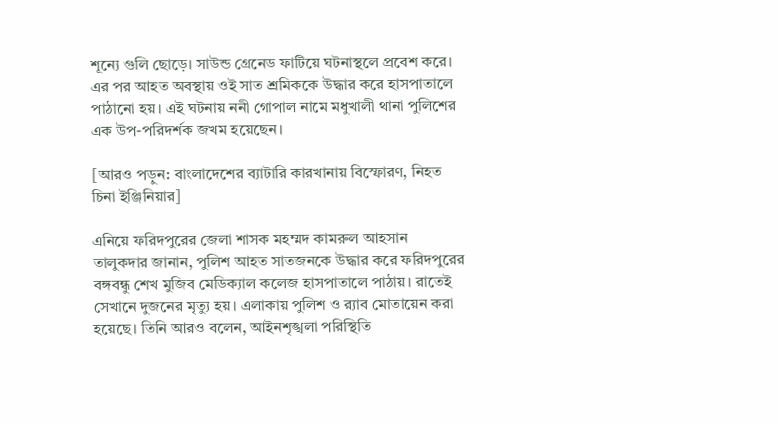শূন্যে গুলি ছোড়ে। সাউন্ড গ্রেনেড ফাটিয়ে ঘটনাস্থলে প্রবেশ করে। এর পর আহত অবস্থায় ওই সাত শ্রমিককে উদ্ধার করে হাসপাতালে পাঠানো হয়। এই ঘটনায় ননী গোপাল নামে মধুখালী থানা পুলিশের এক উপ-পরিদর্শক জখম হয়েছেন।

[আরও পড়ুন: বাংলাদেশের ব্যাটারি কারখানায় বিস্ফোরণ, নিহত চিনা ইঞ্জিনিয়ার]

এনিয়ে ফরিদপুরের জেলা শাসক মহম্মদ কামরুল আহসান তালুকদার জানান, পুলিশ আহত সাতজনকে উদ্ধার করে ফরিদপুরের বঙ্গবন্ধু শেখ মুজিব মেডিক্যাল কলেজ হাসপাতালে পাঠায়। রাতেই সেখানে দুজনের মৃত্যু হয়। এলাকায় পুলিশ ও র‍্যাব মোতায়েন করা হয়েছে। তিনি আরও বলেন, আইনশৃঙ্খলা পরিস্থিতি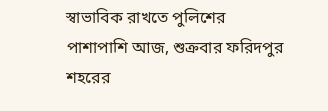স্বাভাবিক রাখতে পুলিশের পাশাপাশি আজ, শুক্রবার ফরিদপুর শহরের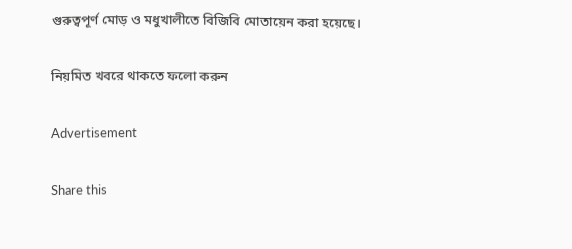গুরুত্বপূর্ণ মোড় ও মধুখালীতে বিজিবি মোতায়েন করা হয়েছে।

নিয়মিত খবরে থাকতে ফলো করুন

Advertisement

Share this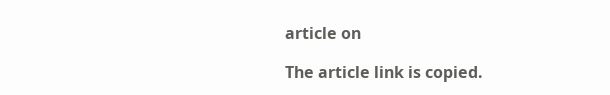article on

The article link is copied.